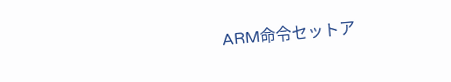ARM命令セットア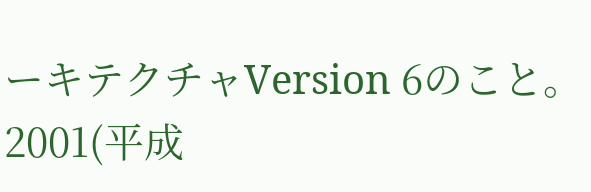ーキテクチャVersion 6のこと。2001(平成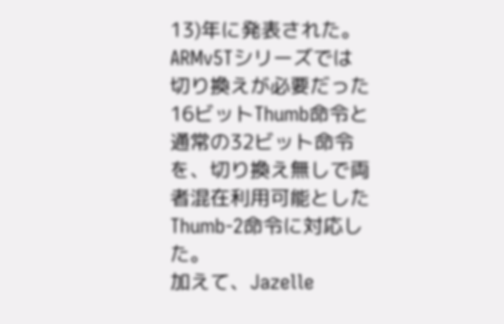13)年に発表された。
ARMv5Tシリーズでは切り換えが必要だった16ビットThumb命令と通常の32ビット命令を、切り換え無しで両者混在利用可能としたThumb-2命令に対応した。
加えて、Jazelle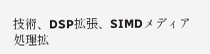技術、DSP拡張、SIMDメディア処理拡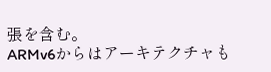張を含む。
ARMv6からはアーキテクチャも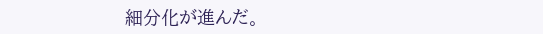細分化が進んだ。